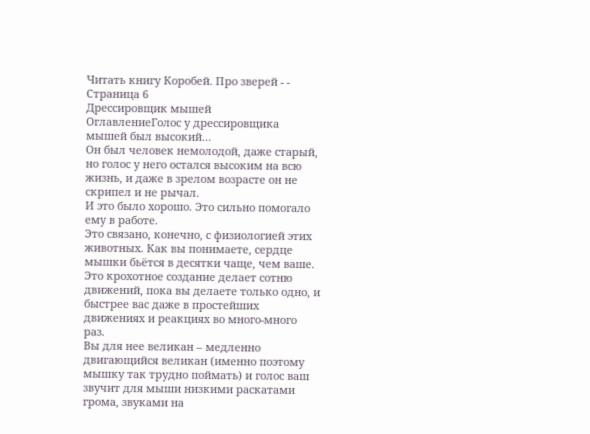Читать книгу Коробей. Про зверей - - Страница 6
Дрессировщик мышей
ОглавлениеГолос у дрессировщика мышей был высокий…
Он был человек немолодой, даже старый, но голос у него остался высоким на всю жизнь, и даже в зрелом возрасте он не скрипел и не рычал.
И это было хорошо. Это сильно помогало ему в работе.
Это связано, конечно, с физиологией этих животных. Как вы понимаете, сердце мышки бьётся в десятки чаще, чем ваше. Это крохотное создание делает сотню движений, пока вы делаете только одно, и быстрее вас даже в простейших движениях и реакциях во много-много раз.
Вы для нее великан – медленно двигающийся великан (именно поэтому мышку так трудно поймать) и голос ваш звучит для мыши низкими раскатами грома, звуками на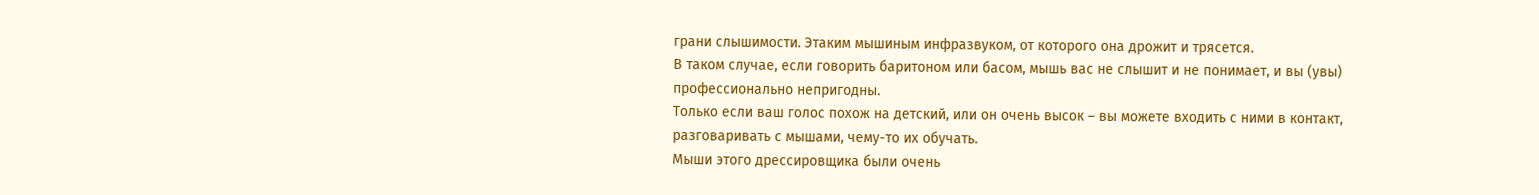грани слышимости. Этаким мышиным инфразвуком, от которого она дрожит и трясется.
В таком случае, если говорить баритоном или басом, мышь вас не слышит и не понимает, и вы (увы) профессионально непригодны.
Только если ваш голос похож на детский, или он очень высок – вы можете входить с ними в контакт, разговаривать с мышами, чему-то их обучать.
Мыши этого дрессировщика были очень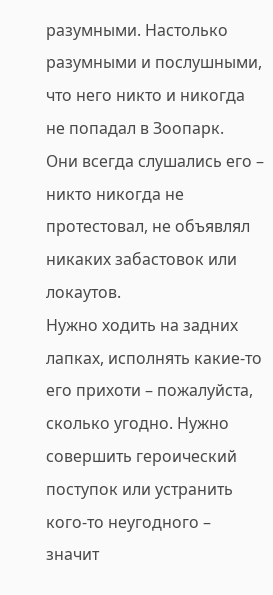разумными. Настолько разумными и послушными, что него никто и никогда не попадал в Зоопарк.
Они всегда слушались его – никто никогда не протестовал, не объявлял никаких забастовок или локаутов.
Нужно ходить на задних лапках, исполнять какие-то его прихоти – пожалуйста, сколько угодно. Нужно совершить героический поступок или устранить кого-то неугодного – значит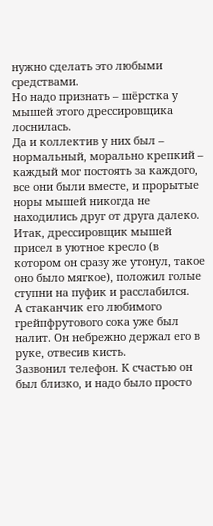нужно сделать это любыми средствами.
Но надо признать – шёрстка у мышей этого дрессировщика лоснилась.
Да и коллектив у них был – нормальный, морально крепкий – каждый мог постоять за каждого, все они были вместе, и прорытые норы мышей никогда не находились друг от друга далеко.
Итак, дрессировщик мышей присел в уютное кресло (в котором он сразу же утонул, такое оно было мягкое), положил голые ступни на пуфик и расслабился.
А стаканчик его любимого грейпфрутового сока уже был налит. Он небрежно держал его в руке, отвесив кисть.
Зазвонил телефон. К счастью он был близко, и надо было просто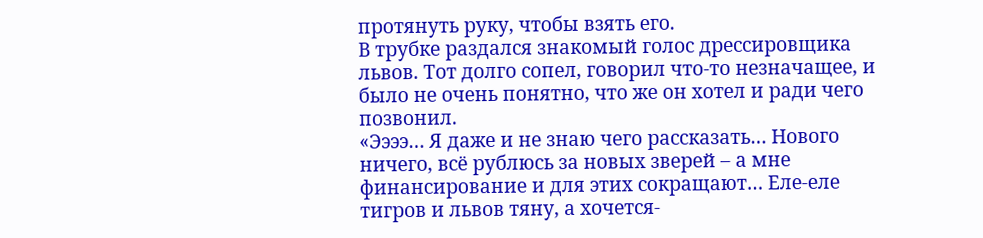протянуть руку, чтобы взять его.
В трубке раздался знакомый голос дрессировщика львов. Тот долго сопел, говорил что-то незначащее, и было не очень понятно, что же он хотел и ради чего позвонил.
«Ээээ… Я даже и не знаю чего рассказать… Нового ничего, всё рублюсь за новых зверей – а мне финансирование и для этих сокращают… Еле-еле тигров и львов тяну, а хочется-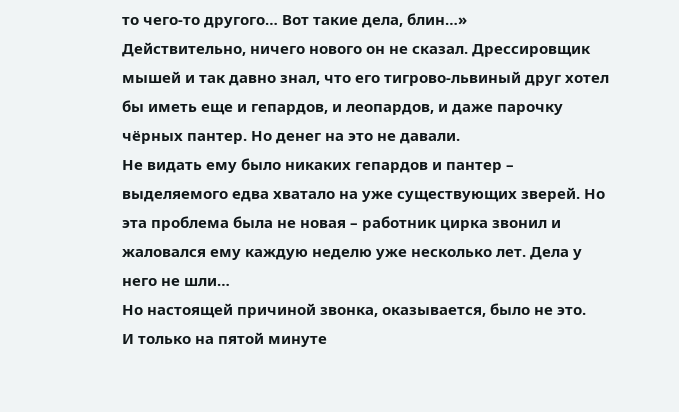то чего-то другого… Вот такие дела, блин…»
Действительно, ничего нового он не сказал. Дрессировщик мышей и так давно знал, что его тигрово-львиный друг хотел бы иметь еще и гепардов, и леопардов, и даже парочку чёрных пантер. Но денег на это не давали.
Не видать ему было никаких гепардов и пантер – выделяемого едва хватало на уже существующих зверей. Но эта проблема была не новая – работник цирка звонил и жаловался ему каждую неделю уже несколько лет. Дела у него не шли…
Но настоящей причиной звонка, оказывается, было не это.
И только на пятой минуте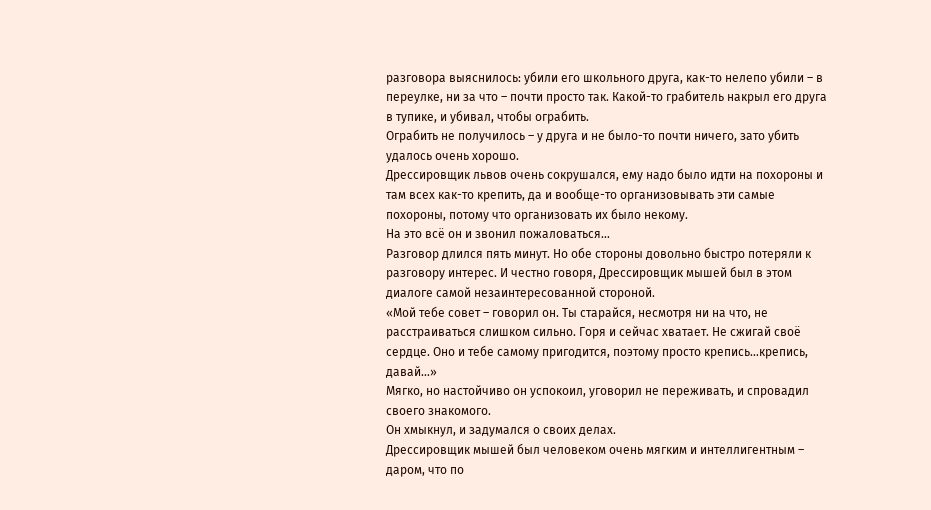разговора выяснилось: убили его школьного друга, как-то нелепо убили – в переулке, ни за что – почти просто так. Какой-то грабитель накрыл его друга в тупике, и убивал, чтобы ограбить.
Ограбить не получилось – у друга и не было-то почти ничего, зато убить удалось очень хорошо.
Дрессировщик львов очень сокрушался, ему надо было идти на похороны и там всех как-то крепить, да и вообще-то организовывать эти самые похороны, потому что организовать их было некому.
На это всё он и звонил пожаловаться…
Разговор длился пять минут. Но обе стороны довольно быстро потеряли к разговору интерес. И честно говоря, Дрессировщик мышей был в этом диалоге самой незаинтересованной стороной.
«Мой тебе совет – говорил он. Ты старайся, несмотря ни на что, не расстраиваться слишком сильно. Горя и сейчас хватает. Не сжигай своё сердце. Оно и тебе самому пригодится, поэтому просто крепись…крепись, давай…»
Мягко, но настойчиво он успокоил, уговорил не переживать, и спровадил своего знакомого.
Он хмыкнул, и задумался о своих делах.
Дрессировщик мышей был человеком очень мягким и интеллигентным – даром, что по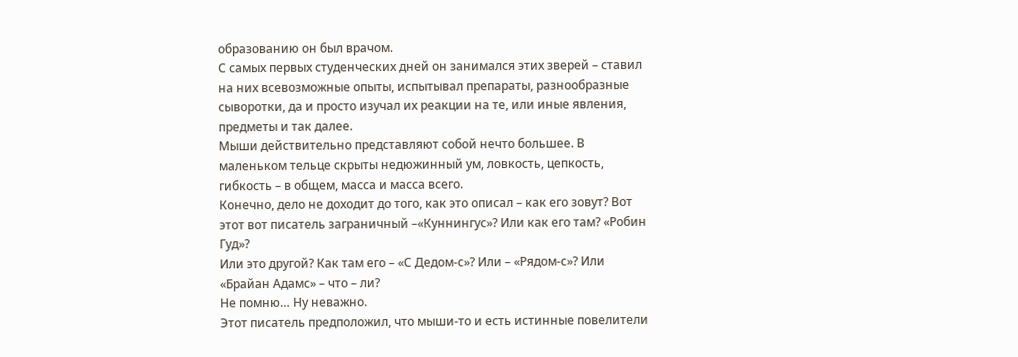образованию он был врачом.
С самых первых студенческих дней он занимался этих зверей – ставил на них всевозможные опыты, испытывал препараты, разнообразные сыворотки, да и просто изучал их реакции на те, или иные явления, предметы и так далее.
Мыши действительно представляют собой нечто большее. В маленьком тельце скрыты недюжинный ум, ловкость, цепкость, гибкость – в общем, масса и масса всего.
Конечно, дело не доходит до того, как это описал – как его зовут? Вот этот вот писатель заграничный –«Куннингус»? Или как его там? «Робин Гуд»?
Или это другой? Как там его – «С Дедом-с»? Или – «Рядом-с»? Или «Брайан Адамс» – что – ли?
Не помню… Ну неважно.
Этот писатель предположил, что мыши-то и есть истинные повелители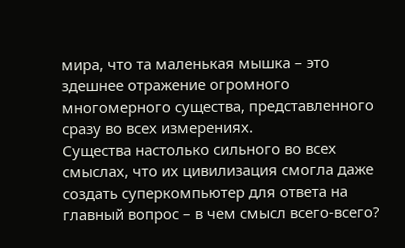мира, что та маленькая мышка – это здешнее отражение огромного многомерного существа, представленного сразу во всех измерениях.
Существа настолько сильного во всех смыслах, что их цивилизация смогла даже создать суперкомпьютер для ответа на главный вопрос – в чем смысл всего-всего?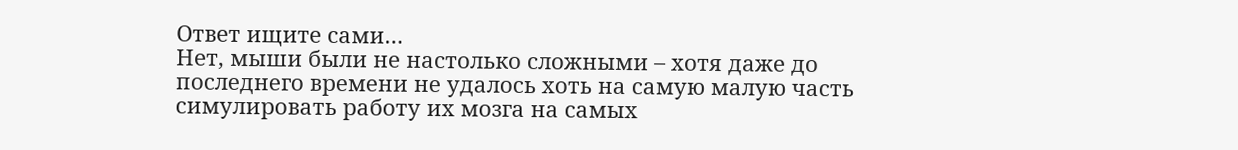Ответ ищите сами…
Нет, мыши были не настолько сложными – хотя даже до последнего времени не удалось хоть на самую малую часть симулировать работу их мозга на самых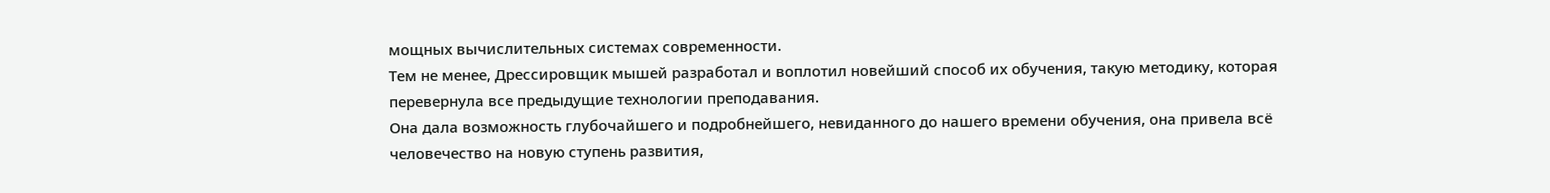мощных вычислительных системах современности.
Тем не менее, Дрессировщик мышей разработал и воплотил новейший способ их обучения, такую методику, которая перевернула все предыдущие технологии преподавания.
Она дала возможность глубочайшего и подробнейшего, невиданного до нашего времени обучения, она привела всё человечество на новую ступень развития,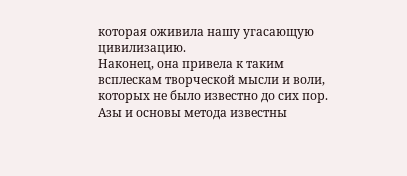которая оживила нашу угасающую цивилизацию.
Наконец, она привела к таким всплескам творческой мысли и воли, которых не было известно до сих пор.
Азы и основы метода известны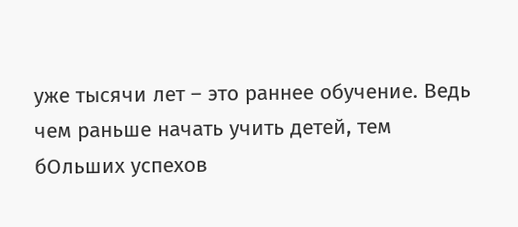уже тысячи лет – это раннее обучение. Ведь чем раньше начать учить детей, тем бОльших успехов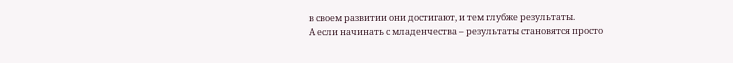в своем развитии они достигают, и тем глубже результаты.
А если начинать с младенчества – результаты становятся просто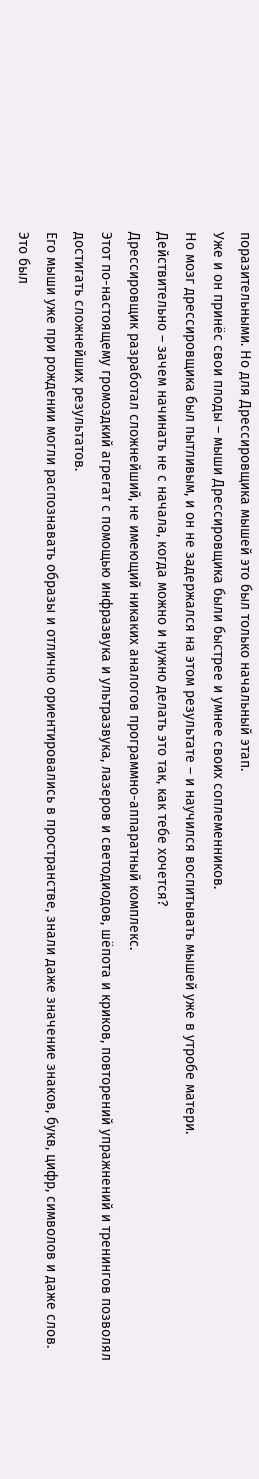поразительными. Но для Дрессировщика мышей это был только начальный этап.
Уже и он принёс свои плоды – мыши Дрессировщика были быстрее и умнее своих соплеменников.
Но мозг дрессировщика был пытливым, и он не задержался на этом результате – и научился воспитывать мышей уже в утробе матери.
Действительно – зачем начинать не с начала, когда можно и нужно делать это так, как тебе хочется?
Дрессировщик разработал сложнейший, не имеющий никаких аналогов программно-аппаратный комплекс.
Этот по-настоящему громоздкий агрегат с помощью инфразвука и ультразвука, лазеров и светодиодов, шёпота и криков, повторений упражнений и тренингов позволял достигать сложнейших результатов.
Его мыши уже при рождении могли распознавать образы и отлично ориентировались в пространстве, знали даже значение знаков, букв, цифр, символов и даже слов.
Это был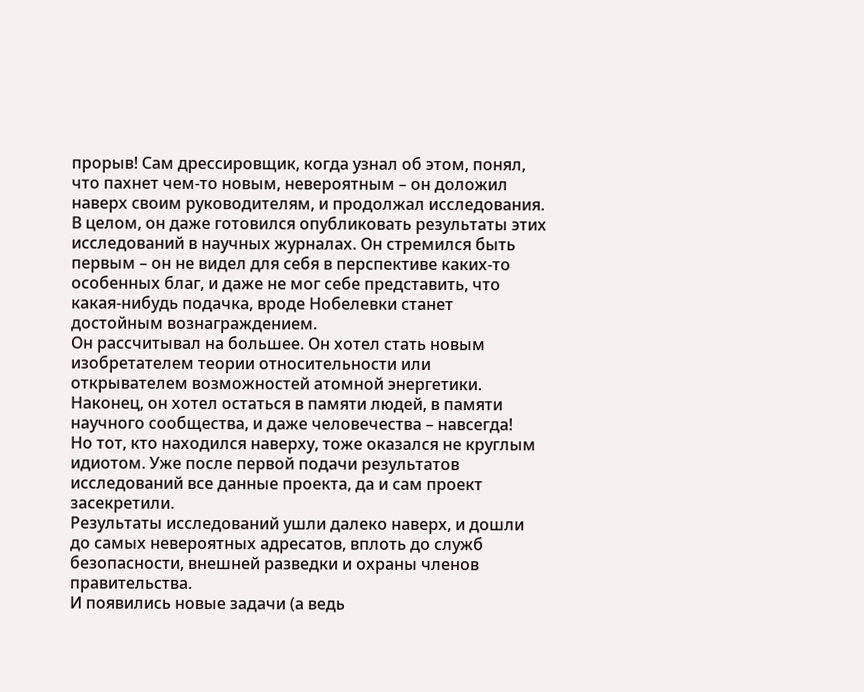прорыв! Сам дрессировщик, когда узнал об этом, понял, что пахнет чем-то новым, невероятным – он доложил наверх своим руководителям, и продолжал исследования.
В целом, он даже готовился опубликовать результаты этих исследований в научных журналах. Он стремился быть первым – он не видел для себя в перспективе каких-то особенных благ, и даже не мог себе представить, что какая-нибудь подачка, вроде Нобелевки станет достойным вознаграждением.
Он рассчитывал на большее. Он хотел стать новым изобретателем теории относительности или открывателем возможностей атомной энергетики.
Наконец, он хотел остаться в памяти людей, в памяти научного сообщества, и даже человечества – навсегда!
Но тот, кто находился наверху, тоже оказался не круглым идиотом. Уже после первой подачи результатов исследований все данные проекта, да и сам проект засекретили.
Результаты исследований ушли далеко наверх, и дошли до самых невероятных адресатов, вплоть до служб безопасности, внешней разведки и охраны членов правительства.
И появились новые задачи (а ведь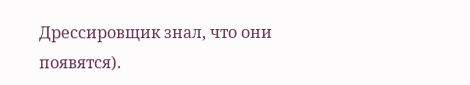Дрессировщик знал, что они появятся).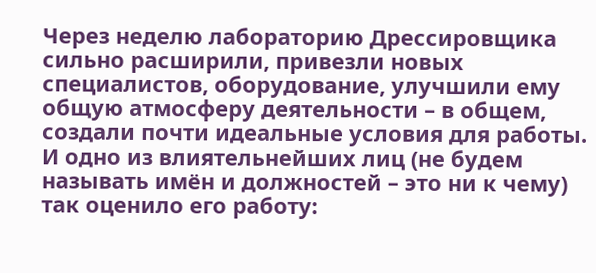Через неделю лабораторию Дрессировщика сильно расширили, привезли новых специалистов, оборудование, улучшили ему общую атмосферу деятельности – в общем, создали почти идеальные условия для работы.
И одно из влиятельнейших лиц (не будем называть имён и должностей – это ни к чему) так оценило его работу: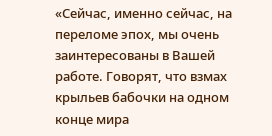«Сейчас, именно сейчас, на переломе эпох, мы очень заинтересованы в Вашей работе. Говорят, что взмах крыльев бабочки на одном конце мира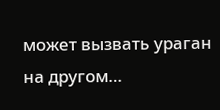может вызвать ураган на другом…